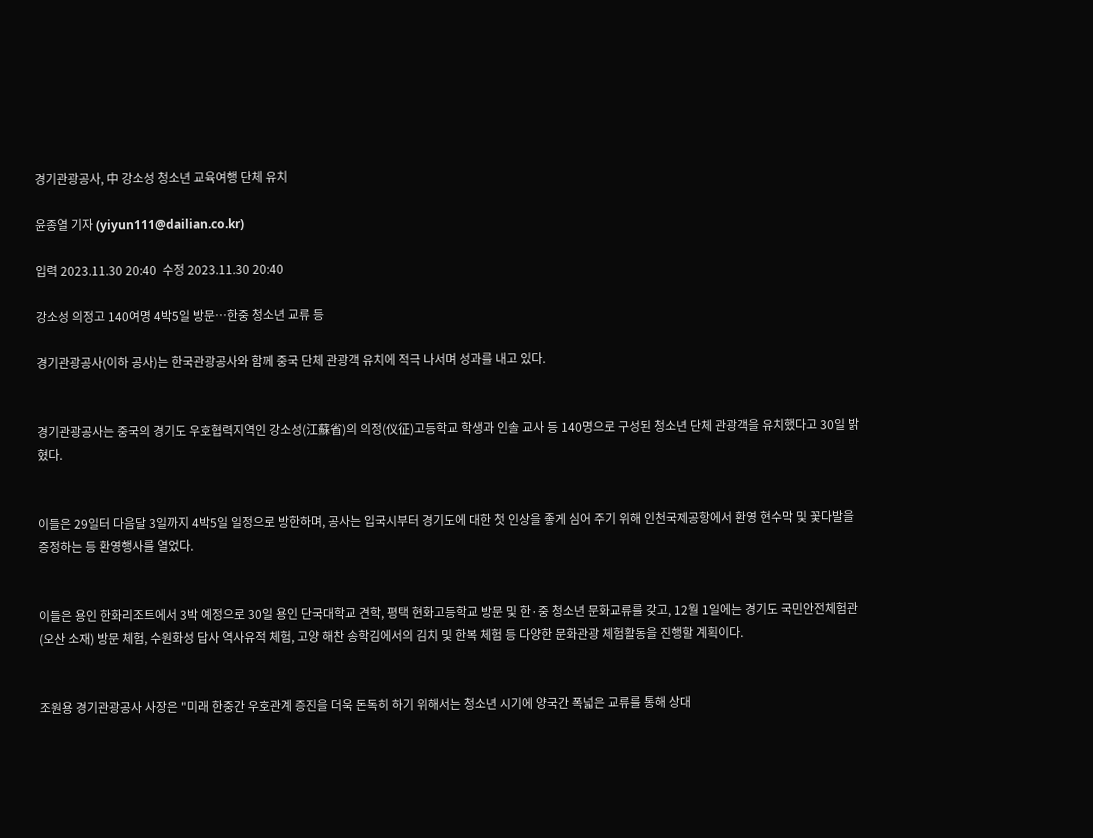경기관광공사, 中 강소성 청소년 교육여행 단체 유치

윤종열 기자 (yiyun111@dailian.co.kr)

입력 2023.11.30 20:40  수정 2023.11.30 20:40

강소성 의정고 140여명 4박5일 방문…한중 청소년 교류 등

경기관광공사(이하 공사)는 한국관광공사와 함께 중국 단체 관광객 유치에 적극 나서며 성과를 내고 있다.


경기관광공사는 중국의 경기도 우호협력지역인 강소성(江蘇省)의 의정(仪征)고등학교 학생과 인솔 교사 등 140명으로 구성된 청소년 단체 관광객을 유치했다고 30일 밝혔다.


이들은 29일터 다음달 3일까지 4박5일 일정으로 방한하며, 공사는 입국시부터 경기도에 대한 첫 인상을 좋게 심어 주기 위해 인천국제공항에서 환영 현수막 및 꽃다발을 증정하는 등 환영행사를 열었다.


이들은 용인 한화리조트에서 3박 예정으로 30일 용인 단국대학교 견학, 평택 현화고등학교 방문 및 한·중 청소년 문화교류를 갖고, 12월 1일에는 경기도 국민안전체험관(오산 소재) 방문 체험, 수원화성 답사 역사유적 체험, 고양 해찬 송학김에서의 김치 및 한복 체험 등 다양한 문화관광 체험활동을 진행할 계획이다.


조원용 경기관광공사 사장은 "미래 한중간 우호관계 증진을 더욱 돈독히 하기 위해서는 청소년 시기에 양국간 폭넓은 교류를 통해 상대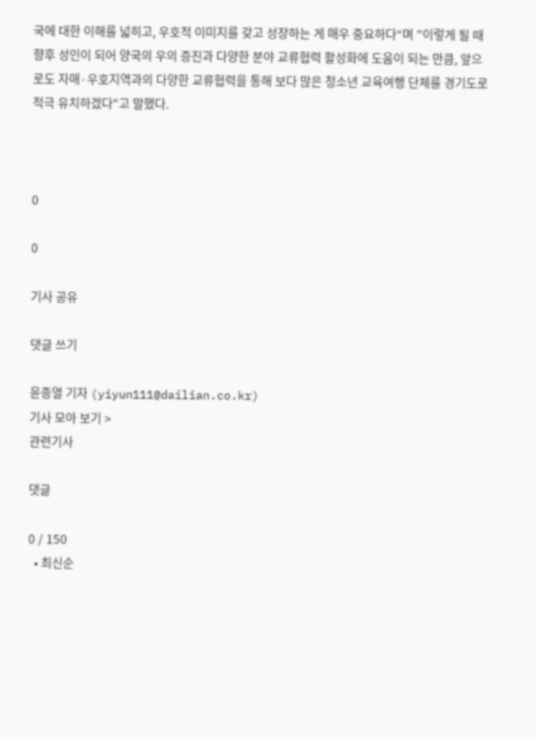국에 대한 이해를 넓히고, 우호적 이미지를 갖고 성장하는 게 매우 중요하다“며 ”이렇게 될 때 향후 성인이 되어 양국의 우의 증진과 다양한 분야 교류협력 활성화에 도움이 되는 만큼, 앞으로도 자매·우호지역과의 다양한 교류협력을 통해 보다 많은 청소년 교육여행 단체를 경기도로 적극 유치하겠다"고 말했다.



0

0

기사 공유

댓글 쓰기

윤종열 기자 (yiyun111@dailian.co.kr)
기사 모아 보기 >
관련기사

댓글

0 / 150
  • 최신순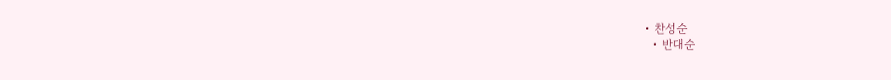• 찬성순
  • 반대순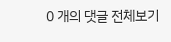0 개의 댓글 전체보기